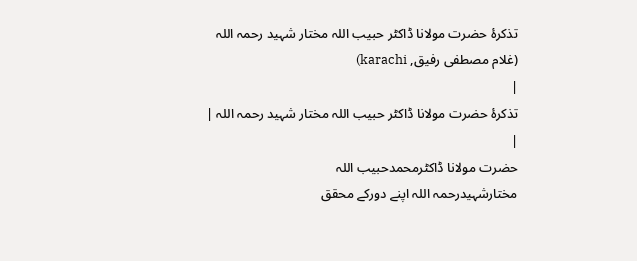تذکرۂ حضرت مولانا ڈاکٹر حبیب اللہ مختار شہید رحمہ اللہ
(غلام مصطفی رفیق, karachi)
|
تذکرۂ حضرت مولانا ڈاکٹر حبیب اللہ مختار شہید رحمہ اللہ |
|
حضرت مولانا ڈاکٹرمحمدحبیب اللہ
مختارشہیدرحمہ اللہ اپنے دورکے محقق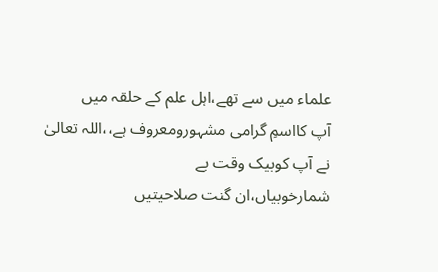علماء میں سے تھے،اہل علم کے حلقہ میں
آپ کااسمِ گرامی مشہورومعروف ہے،،اللہ تعالیٰ نے آپ کوبیک وقت بے
شمارخوبیاں،ان گنت صلاحیتیں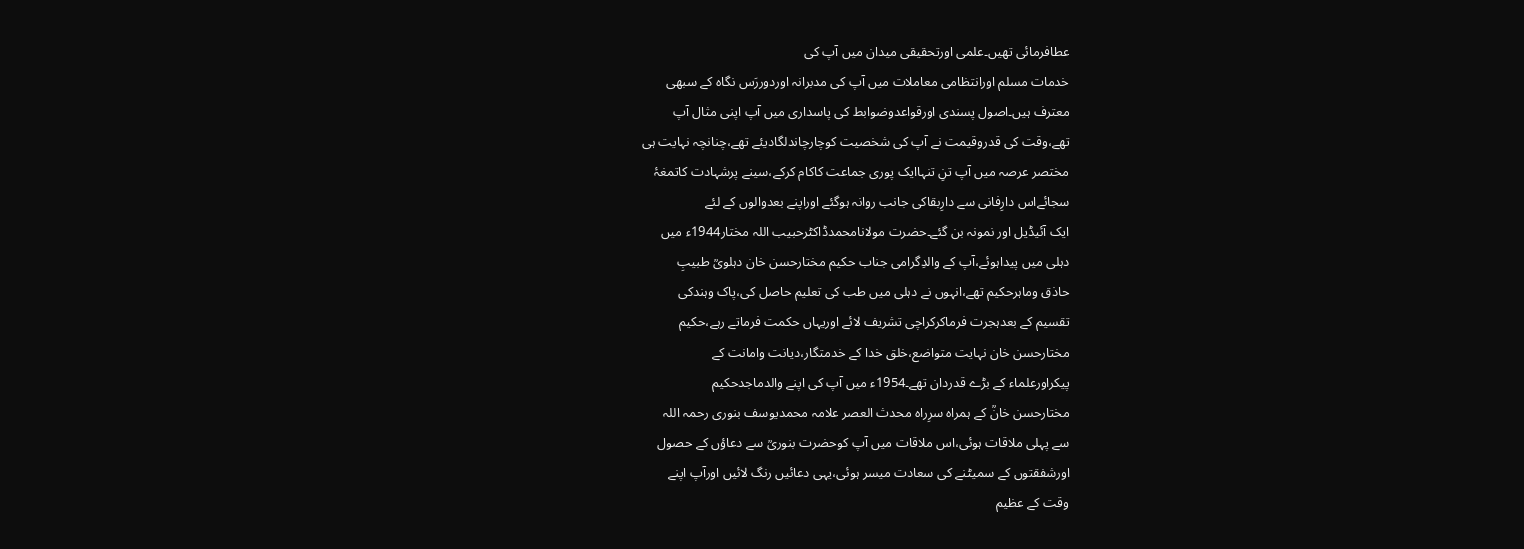عطافرمائی تھیں۔علمی اورتحقیقی میدان میں آپ کی
خدمات مسلم اورانتظامی معاملات میں آپ کی مدبرانہ اوردوررَس نگاہ کے سبھی
معترف ہیں۔اصول پسندی اورقواعدوضوابط کی پاسداری میں آپ اپنی مثال آپ
تھے،وقت کی قدروقیمت نے آپ کی شخصیت کوچارچاندلگادیئے تھے،چنانچہ نہایت ہی
مختصر عرصہ میں آپ تنِ تنہاایک پوری جماعت کاکام کرکے،سینے پرشہادت کاتمغۂ
سجائےاس دارِفانی سے دارِبقاکی جانب روانہ ہوگئے اوراپنے بعدوالوں کے لئے
ایک آئیڈیل اور نمونہ بن گئے۔حضرت مولانامحمدڈاکٹرحبیب اللہ مختار1944ء میں
دہلی میں پیداہوئے،آپ کے والدِگرامی جناب حکیم مختارحسن خان دہلویؒ طبیبِ
حاذق وماہرحکیم تھے،انہوں نے دہلی میں طب کی تعلیم حاصل کی،پاک وہندکی
تقسیم کے بعدہجرت فرماکرکراچی تشریف لائے اوریہاں حکمت فرماتے رہے،حکیم
مختارحسن خان نہایت متواضع،خلق خدا کے خدمتگار،دیانت وامانت کے
پیکراورعلماء کے بڑے قدردان تھے۔1954ء میں آپ کی اپنے والدماجدحکیم
مختارحسن خانؒ کے ہمراہ سرِراہ محدث العصر علامہ محمدیوسف بنوری رحمہ اللہ
سے پہلی ملاقات ہوئی،اس ملاقات میں آپ کوحضرت بنوریؒ سے دعاؤں کے حصول
اورشفقتوں کے سمیٹنے کی سعادت میسر ہوئی،یہی دعائیں رنگ لائیں اورآپ اپنے
وقت کے عظیم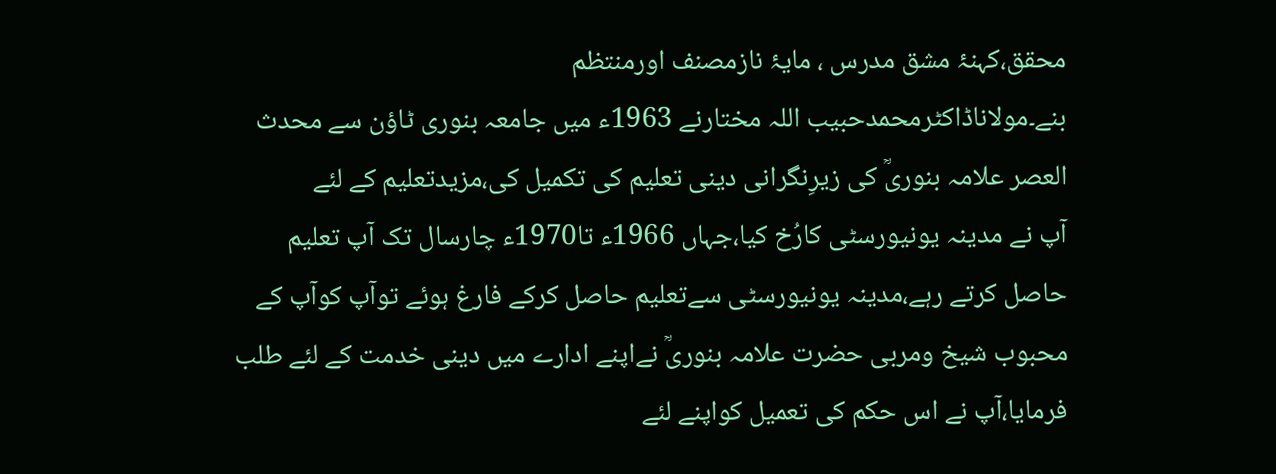محقق،کہنۂ مشق مدرس ، مایۂ نازمصنف اورمنتظم
بنے۔مولاناڈاکٹرمحمدحبیب اللہ مختارنے 1963ء میں جامعہ بنوری ٹاؤن سے محدث
العصر علامہ بنوریؒ کی زیرِنگرانی دینی تعلیم کی تکمیل کی،مزیدتعلیم کے لئے
آپ نے مدینہ یونیورسٹی کارُخ کیا،جہاں 1966ء تا1970ء چارسال تک آپ تعلیم
حاصل کرتے رہے،مدینہ یونیورسٹی سےتعلیم حاصل کرکے فارغ ہوئے توآپ کوآپ کے
محبوب شیخ ومربی حضرت علامہ بنوریؒ نےاپنے ادارے میں دینی خدمت کے لئے طلب
فرمایا،آپ نے اس حکم کی تعمیل کواپنے لئے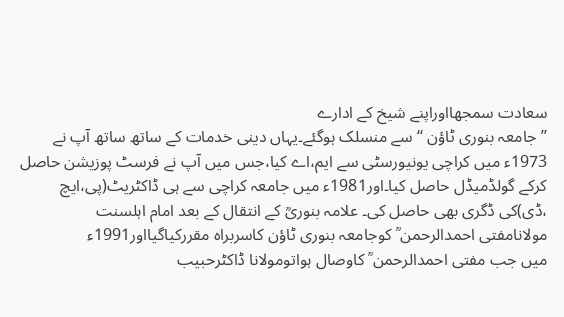سعادت سمجھااوراپنے شیخ کے ادارے
’’جامعہ بنوری ٹاؤن ‘‘سے منسلک ہوگئے۔یہاں دینی خدمات کے ساتھ ساتھ آپ نے
1973ء میں کراچی یونیورسٹی سے ایم،اے کیا،جس میں آپ نے فرسٹ پوزیشن حاصل
کرکے گولڈمیڈل حاصل کیا۔اور1981ء میں جامعہ کراچی سے ہی ڈاکٹریٹ(پی،ایچ
،ڈی)کی ڈگری بھی حاصل کی۔ علامہ بنوریؒ کے انتقال کے بعد امام اہلسنت
مولانامفتی احمدالرحمن ؒ کوجامعہ بنوری ٹاؤن کاسربراہ مقررکیاگیااور1991ء
میں جب مفتی احمدالرحمن ؒ کاوصال ہواتومولانا ڈاکٹرحبیب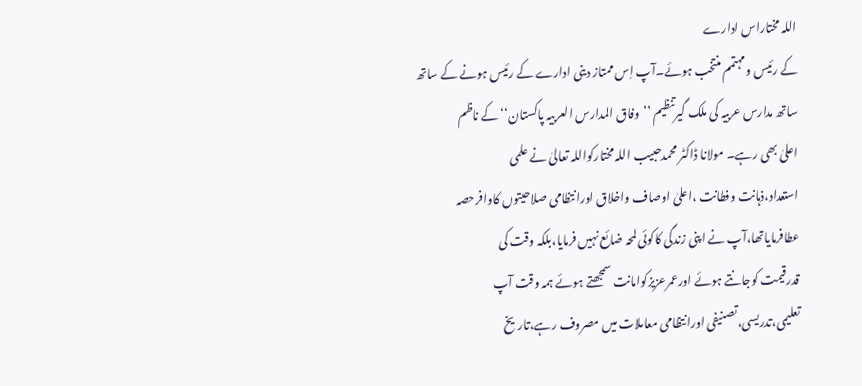اللہ مختاراس ادارے
کے رئیس ومہتمم منتخب ہوئے۔آپ اِس ممتاز دینی ادارے کے رئیس ہونے کے ساتھ
ساتھ مدارس عربیہ کی ملک گیرتنظیم ’’وفاق المدارس العربیہ پاکستان‘‘کے ناظم
اعلیٰ بھی رہے۔ مولانا ڈاکٹر محمدحبیب اللہ مختارکواللہ تعالیٰ نے علمی
استعداد،ذہانت وفطانت ،اعلیٰ اوصاف واخلاق اورانتظامی صلاحیتوں کاوافرحصہ
عطافرمایاتھا،آپ نے اپنی زندگی کاکوئی لمحہ ضائع نہیں فرمایا،بلکہ وقت کی
قدرقیمت کوجانتے ہوئے اورعمرعزیزکوامانت سمجھتے ہوئے ہمہ وقت آپ
تعلیمی،تدریسی،تصنیفی اورانتظامی معاملات میں مصروف رہے،تاریخ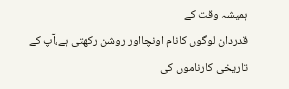ہمیشہ وقت کے
قدردان لوگوں کانام اونچااور روشن رکھتی ہے،آپ کے تاریخی کارناموں کی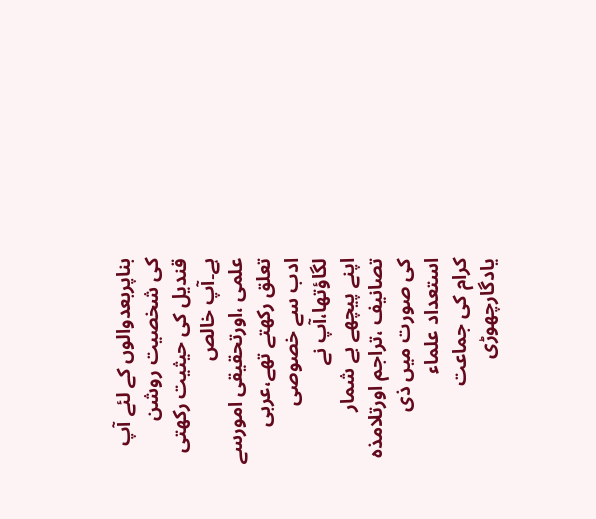بناپربعدوالوں کے لئے آپ کی شخصیت روشن قندیل کی حیثیت رکھتی ہے۔آپ خالص
علمی ،اورتحقیقی امورسے تعلق رکھتے تھے،عربی ادب سے خصوصی لگاؤتھا،آپ نے
اپنے پیچھے بے شمار تصانیف ،تراجم اورتلامذہ کی صورت میں ذی استعداد علماء
کرام کی جماعت یادگارچھوڑی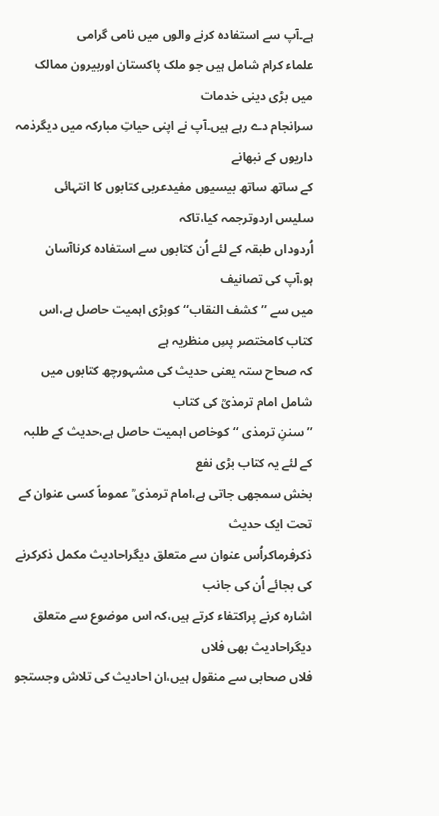ہے۔آپ سے استفادہ کرنے والوں میں نامی گرامی
علماء کرام شامل ہیں جو ملک پاکستان اوربیرون ممالک میں بڑی دینی خدمات
سرانجام دے رہے ہیں۔آپ نے اپنی حیاتِ مبارکہ میں دیگرذمہ داریوں کے نبھانے
کے ساتھ ساتھ بیسیوں مفیدعربی کتابوں کا انتہائی سلیس اردوترجمہ کیا،تاکہ
اُردوداں طبقہ کے لئے اُن کتابوں سے استفادہ کرناآسان ہو،آپ کی تصانیف
میں سے ’’کشف النقاب‘‘کوبڑی اہمیت حاصل ہے،اس کتاب کامختصر پسِ منظریہ ہے
کہ صحاح ستہ یعنی حدیث کی مشہورچھ کتابوں میں شامل امام ترمذیؒ کی کتاب
’’سننِ ترمذی ‘‘کوخاص اہمیت حاصل ہے،حدیث کے طلبہ کے لئے یہ کتاب بڑی نفع
بخش سمجھی جاتی ہے،امام ترمذی ؒ عموماً کسی عنوان کے تحت ایک حدیث
ذکرفرماکراُس عنوان سے متعلق دیگراحادیث مکمل ذکرکرنے کی بجائے اُن کی جانب
اشارہ کرنے پراکتفاء کرتے ہیں،کہ اس موضوع سے متعلق دیگراحادیث بھی فلاں
فلاں صحابی سے منقول ہیں،ان احادیث کی تلاش وجستجو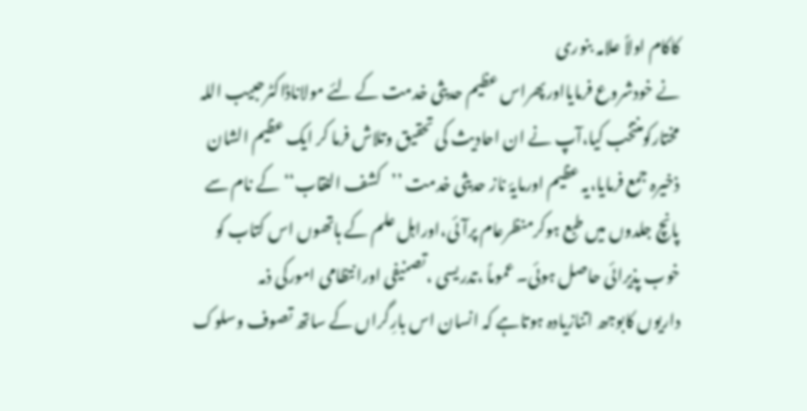کاکام اولاً علامہ بنوری
نے خودشروع فرمایااورپھراس عظیم حدیثی خدمت کے لئے مولاناڈاکٹرحبیب اللہ
مختارکومنتخب کیا،آپ نے ان احادیث کی تحقیق وتلاش فرما کر ایک عظیم الشان
ذخیرہ جمع فرمایا،یہ عظیم اورمایۂ ناز حدیثی خدمت ’’کشف النقاب‘‘کے نام سے
پانچ جلدوں میں طبع ہوکرمنظرعام پرآئی،اوراہل علم کے ہاتھوں اس کتاب کو
خوب پذیرائی حاصل ہوئی۔ عموماً ،تدریسی ،تصنیفی اورانتظامی امورکی ذمہ
داریوں کابوجھ اتنازیادہ ہوتاہے کہ انسان اس بارِگراں کے ساتھ تصوف وسلوک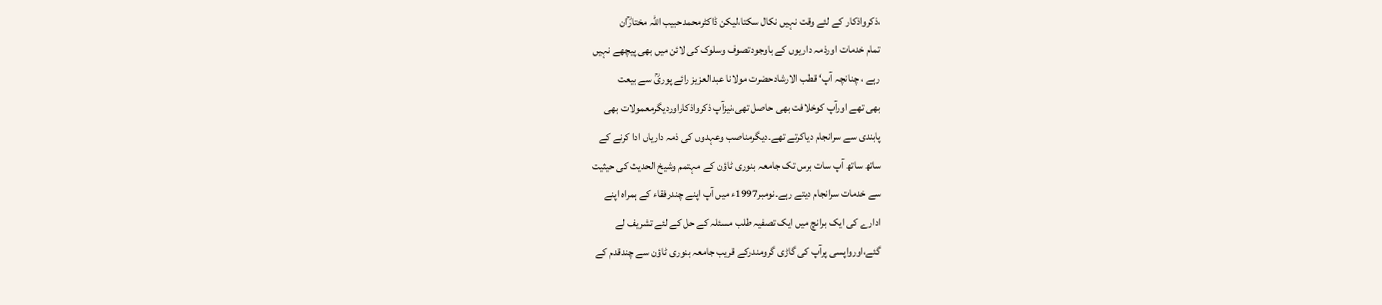،ذکرواذکار کے لئے وقت نہیں نکال سکتا،لیکن ڈاکٹرمحمدحبیب اللہ مختارؒان
تمام خدمات اورذمہ داریوں کے باوجودتصوف وسلوک کی لائن میں بھی پیچھے نہیں
رہے ، چنانچہ آپ‘ قطب الارشادحضرت مولانا عبدالعزیز رائے پوریؒ سے بیعت
بھی تھے اورآپ کوخلافت بھی حاصل تھی،نیزآپ ذکرواذکاراوردیگرمعمولات بھی
پابندی سے سرانجام دیاکرتے تھے۔دیگرمناصب وعہدوں کی ذمہ داریاں ادا کرنے کے
ساتھ ساتھ آپ سات برس تک جامعہ بنوری ٹاؤن کے مہتمم وشیخ الحدیث کی حیثیت
سے خدمات سرانجام دیتے رہے۔نومبر1997ء میں آپ اپنے چندرفقاء کے ہمراہ اپنے
ادارے کی ایک برانچ میں ایک تصفیہ طلب مسئلہ کے حل کے لئے تشریف لے
گئے،اورواپسی پرآپ کی گاڑی گرومندرکے قریب جامعہ بنوری ٹاؤن سے چندقدم کے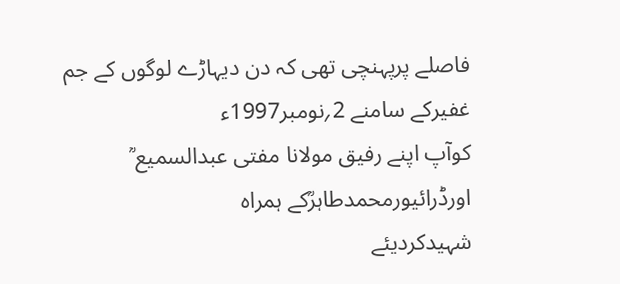فاصلے پرپہنچی تھی کہ دن دیہاڑے لوگوں کے جم غفیرکے سامنے 2؍نومبر1997ء
کوآپ اپنے رفیق مولانا مفتی عبدالسمیع ؒ اورڈرائیورمحمدطاہرؒکے ہمراہ
شہیدکردیئے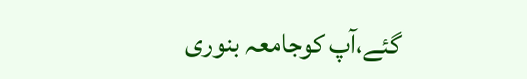گئے،آپ کوجامعہ بنوری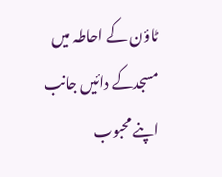ٹاؤن کے احاطہ میں مسجدکے دائیں جانب
اپنے محبوب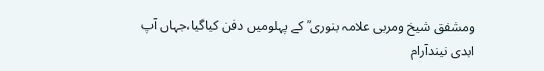ومشفق شیخ ومربی علامہ بنوری ؒ کے پہلومیں دفن کیاگیا،جہاں آپ
ابدی نیندآرام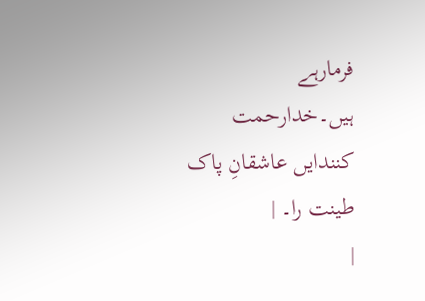فرمارہے ہیں۔خدارحمت کنندایں عاشقانِ پاک طینت را۔ |
|